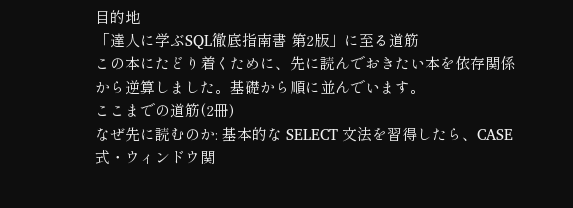目的地
「達人に学ぶSQL徹底指南書 第2版」に至る道筋
この本にたどり着くために、先に読んでおきたい本を依存関係から逆算しました。基礎から順に並んでいます。
ここまでの道筋(2冊)
なぜ先に読むのか: 基本的な SELECT 文法を習得したら、CASE 式・ウィンドウ関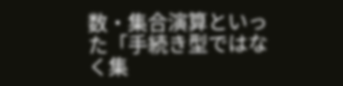数・集合演算といった「手続き型ではなく集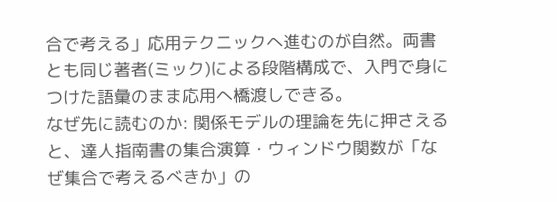合で考える」応用テクニックへ進むのが自然。両書とも同じ著者(ミック)による段階構成で、入門で身につけた語彙のまま応用へ橋渡しできる。
なぜ先に読むのか: 関係モデルの理論を先に押さえると、達人指南書の集合演算・ウィンドウ関数が「なぜ集合で考えるべきか」の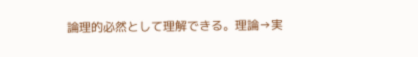論理的必然として理解できる。理論→実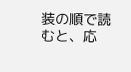装の順で読むと、応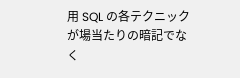用 SQL の各テクニックが場当たりの暗記でなく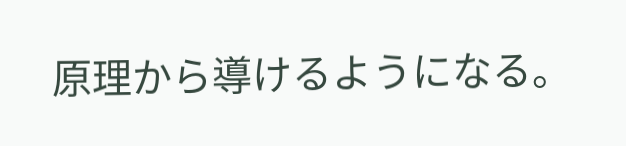原理から導けるようになる。